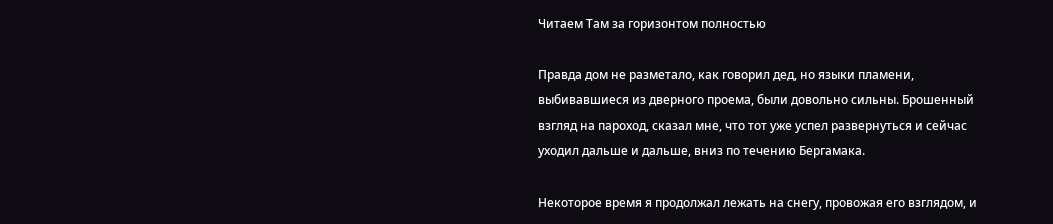Читаем Там за горизонтом полностью

Правда дом не разметало, как говорил дед, но языки пламени, выбивавшиеся из дверного проема, были довольно сильны. Брошенный взгляд на пароход, сказал мне, что тот уже успел развернуться и сейчас уходил дальше и дальше, вниз по течению Бергамака.

Некоторое время я продолжал лежать на снегу, провожая его взглядом, и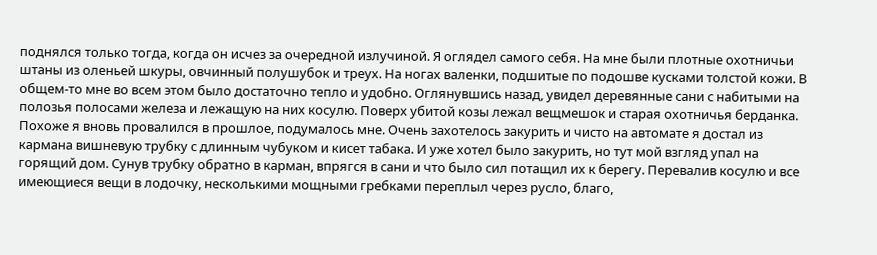поднялся только тогда, когда он исчез за очередной излучиной. Я оглядел самого себя. На мне были плотные охотничьи штаны из оленьей шкуры, овчинный полушубок и треух. На ногах валенки, подшитые по подошве кусками толстой кожи. В общем-то мне во всем этом было достаточно тепло и удобно. Оглянувшись назад, увидел деревянные сани с набитыми на полозья полосами железа и лежащую на них косулю. Поверх убитой козы лежал вещмешок и старая охотничья берданка. Похоже я вновь провалился в прошлое, подумалось мне. Очень захотелось закурить и чисто на автомате я достал из кармана вишневую трубку с длинным чубуком и кисет табака. И уже хотел было закурить, но тут мой взгляд упал на горящий дом. Сунув трубку обратно в карман, впрягся в сани и что было сил потащил их к берегу. Перевалив косулю и все имеющиеся вещи в лодочку, несколькими мощными гребками переплыл через русло, благо,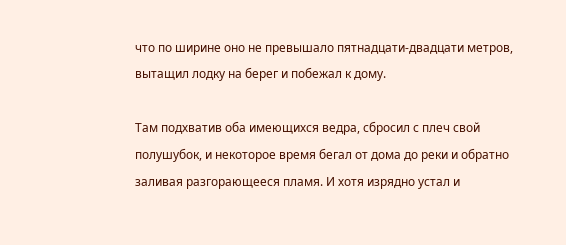что по ширине оно не превышало пятнадцати-двадцати метров, вытащил лодку на берег и побежал к дому.

Там подхватив оба имеющихся ведра, сбросил с плеч свой полушубок, и некоторое время бегал от дома до реки и обратно заливая разгорающееся пламя. И хотя изрядно устал и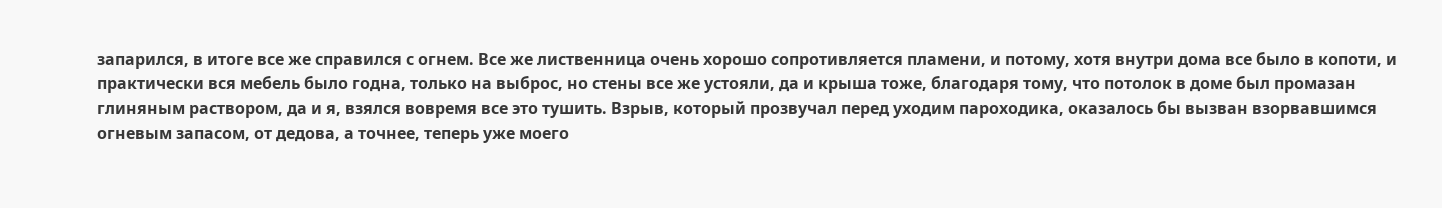запарился, в итоге все же справился с огнем. Все же лиственница очень хорошо сопротивляется пламени, и потому, хотя внутри дома все было в копоти, и практически вся мебель было годна, только на выброс, но стены все же устояли, да и крыша тоже, благодаря тому, что потолок в доме был промазан глиняным раствором, да и я, взялся вовремя все это тушить. Взрыв, который прозвучал перед уходим пароходика, оказалось бы вызван взорвавшимся огневым запасом, от дедова, а точнее, теперь уже моего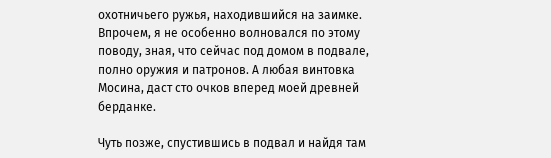охотничьего ружья, находившийся на заимке. Впрочем, я не особенно волновался по этому поводу, зная, что сейчас под домом в подвале, полно оружия и патронов. А любая винтовка Мосина, даст сто очков вперед моей древней берданке.

Чуть позже, спустившись в подвал и найдя там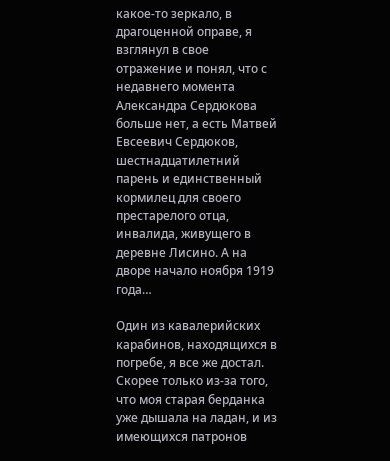какое-то зеркало, в драгоценной оправе, я взглянул в свое отражение и понял, что с недавнего момента Александра Сердюкова больше нет, а есть Матвей Евсеевич Сердюков, шестнадцатилетний парень и единственный кормилец для своего престарелого отца, инвалида, живущего в деревне Лисино. А на дворе начало ноября 1919 года…

Один из кавалерийских карабинов, находящихся в погребе, я все же достал. Скорее только из-за того, что моя старая берданка уже дышала на ладан, и из имеющихся патронов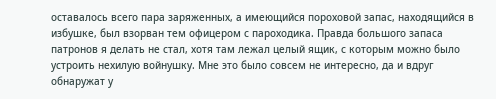оставалось всего пара заряженных, а имеющийся пороховой запас, находящийся в избушке, был взорван тем офицером с пароходика. Правда большого запаса патронов я делать не стал, хотя там лежал целый ящик, с которым можно было устроить нехилую войнушку. Мне это было совсем не интересно, да и вдруг обнаружат у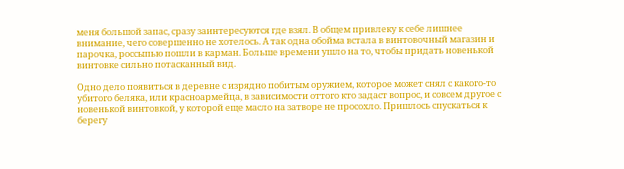меня большой запас, сразу заинтересуются где взял. В общем привлеку к себе лишнее внимание, чего совершенно не хотелось. А так одна обойма встала в винтовочный магазин и парочка, россыпью пошли в карман. Больше времени ушло на то, чтобы придать новенькой винтовке сильно потасканный вид.

Одно дело появиться в деревне с изрядно побитым оружием, которое может снял с какого-то убитого беляка, или красноармейца, в зависимости оттого кто задаст вопрос, и совсем другое с новенькой винтовкой, у которой еще масло на затворе не просохло. Пришлось спускаться к берегу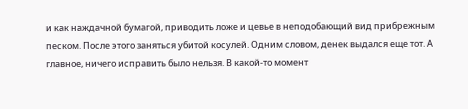и как наждачной бумагой, приводить ложе и цевье в неподобающий вид прибрежным песком. После этого заняться убитой косулей. Одним словом, денек выдался еще тот. А главное, ничего исправить было нельзя. В какой-то момент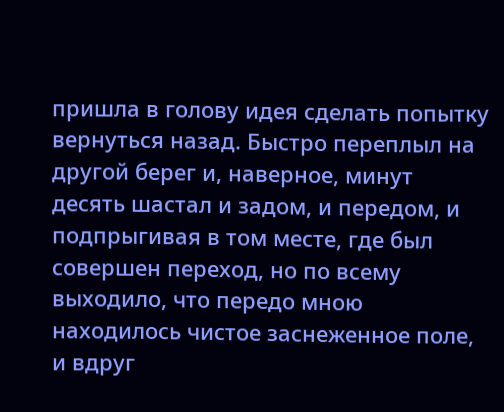пришла в голову идея сделать попытку вернуться назад. Быстро переплыл на другой берег и, наверное, минут десять шастал и задом, и передом, и подпрыгивая в том месте, где был совершен переход, но по всему выходило, что передо мною находилось чистое заснеженное поле, и вдруг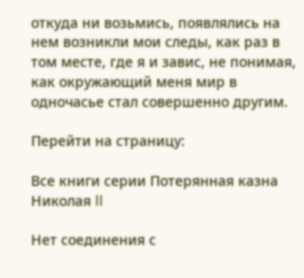откуда ни возьмись, появлялись на нем возникли мои следы, как раз в том месте, где я и завис, не понимая, как окружающий меня мир в одночасье стал совершенно другим.

Перейти на страницу:

Все книги серии Потерянная казна Николая II

Нет соединения с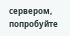сервером, попробуйте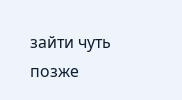зайти чуть позже